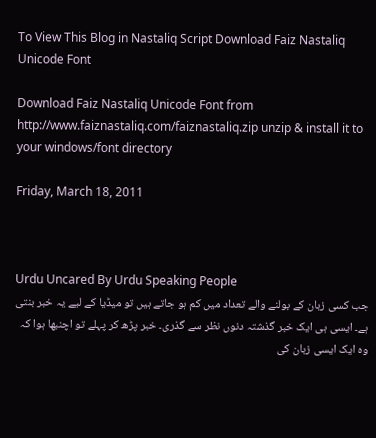To View This Blog in Nastaliq Script Download Faiz Nastaliq Unicode Font

Download Faiz Nastaliq Unicode Font from http://www.faiznastaliq.com/faiznastaliq.zip unzip & install it to your windows/font directory

Friday, March 18, 2011



Urdu Uncared By Urdu Speaking People
جب کسی زبان کے بولنے والے تعداد میں کم ہو جاتے ہیں تو میڈیا کے لیے یہ خبر بنتی ہے۔ ایسی ہی ایک خبر گذشتہ دنوں نظر سے گذری۔ خبر پڑھ کر پہلے تو اچنبھا ہوا کہ وہ ایک ایسی زبان کی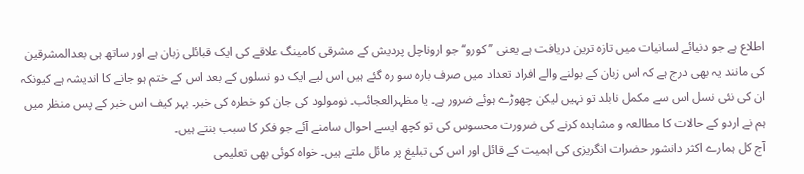اطلاع ہے جو دنیائے لسانیات میں تازہ ترین دریافت ہے یعنی ’’کورو‘‘ جو اروناچل پردیش کے مشرقی کامینگ علاقے کی ایک قبائلی زبان ہے اور ساتھ ہی بعدالمشرقین کی مانند یہ بھی درج ہے کہ اس زبان کے بولنے والے افراد تعداد میں صرف بارہ سو رہ گئے ہیں اس لیے ایک دو نسلوں کے بعد اس کے ختم ہو جانے کا اندیشہ ہے کیونکہ ان کی نئی نسل اس سے مکمل نابلد تو نہیں لیکن چھوڑے ہوئے ضرور ہے۔ یا مظہرالعجائب۔ نومولود کی جان کو خطرہ کی خبر۔ بہر کیف اس خبر کے پس منظر میں ہم نے اردو کے حالات کا مطالعہ و مشاہدہ کرنے کی ضرورت محسوس کی تو کچھ ایسے احوال سامنے آئے جو فکر کا سبب بنتے ہیں۔
آج کل ہمارے اکثر دانشور حضرات انگریزی کی اہمیت کے قائل اور اس کی تبلیغ پر مائل ملتے ہیں۔ خواہ کوئی بھی تعلیمی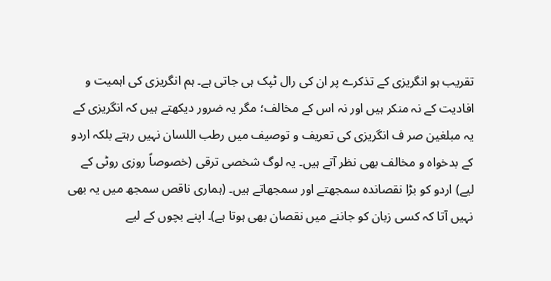تقریب ہو انگریزی کے تذکرے پر ان کی رال ٹپک ہی جاتی ہے۔ ہم انگریزی کی اہمیت و افادیت کے نہ منکر ہیں اور نہ اس کے مخالف؛ مگر یہ ضرور دیکھتے ہیں کہ انگریزی کے یہ مبلغین صر ف انگریزی کی تعریف و توصیف میں رطب اللسان نہیں رہتے بلکہ اردو کے بدخواہ و مخالف بھی نظر آتے ہیں۔ یہ لوگ شخصی ترقی (خصوصاً روزی روٹی کے لیے) اردو کو بڑا نقصاندہ سمجھتے اور سمجھاتے ہیں۔ (ہماری ناقص سمجھ میں یہ بھی نہیں آتا کہ کسی زبان کو جاننے میں نقصان بھی ہوتا ہے)۔ اپنے بچوں کے لیے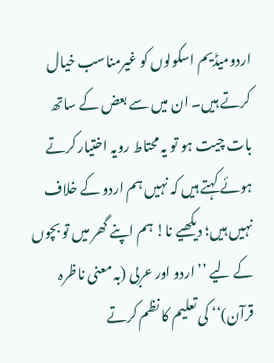اردومیڈیم اسکولوں کو غیرمناسب خیال کرتے ہیں۔ ان میں سے بعض کے ساتھ بات چیت ہو تو یہ محتاط رویہ اختیار کرتے ہوئے کہتے ہیں کہ نہیں ہم اردو کے خلاف نہیں ہیں؛ دیکھیے نا! ہم اپنے گھر میں تو بچوں کے لیے ’’اردو اور عربی (بہ معنی ناظرہ قرآن)‘‘ کی تعلیم کا نظم کرتے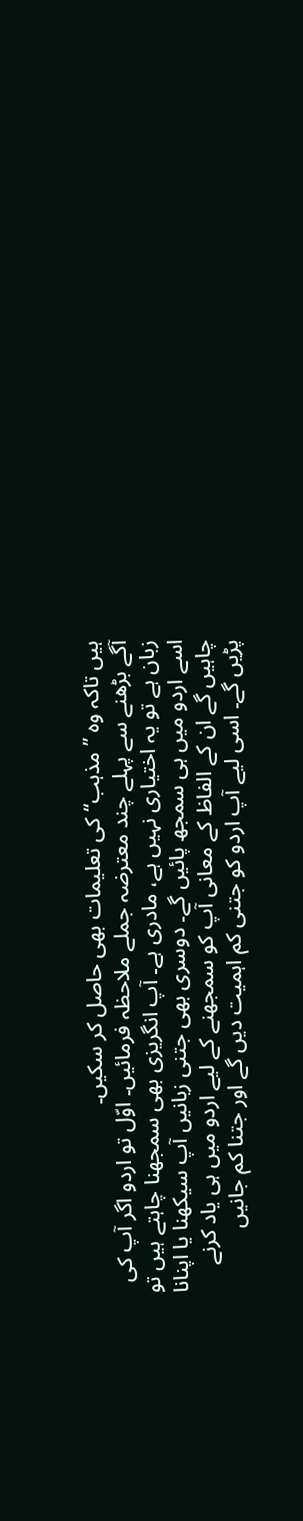ہیں تاکہ وہ ’’مذہب‘‘ کی تعلیمات بھی حاصل کر سکیں۔
آگے بڑھنے سے پہلے چند معترضہ جملے ملاحظہ فرمائیں۔ اوّل تو اردو اگر آپ کی زبان ہے تو یہ اختیاری نہیں ہے، مادری ہے۔ آپ انگریزی بھی سمجھنا چاہتے ہیں تو اسے اردو میں ہی سمجھ پائیں گے۔ دوسری بھی جتنی زبانیں آپ سیکھنا یا اپنانا چاہیں گے ان کے الفاظ کے معانی آپ کو سمجھنے کے لیے اردو میں ہی یاد کرنے پڑیں گے۔ اسی لیے آپ اردو کو جتنی کم اہمیت دیں گے اور جتنا کم جانیں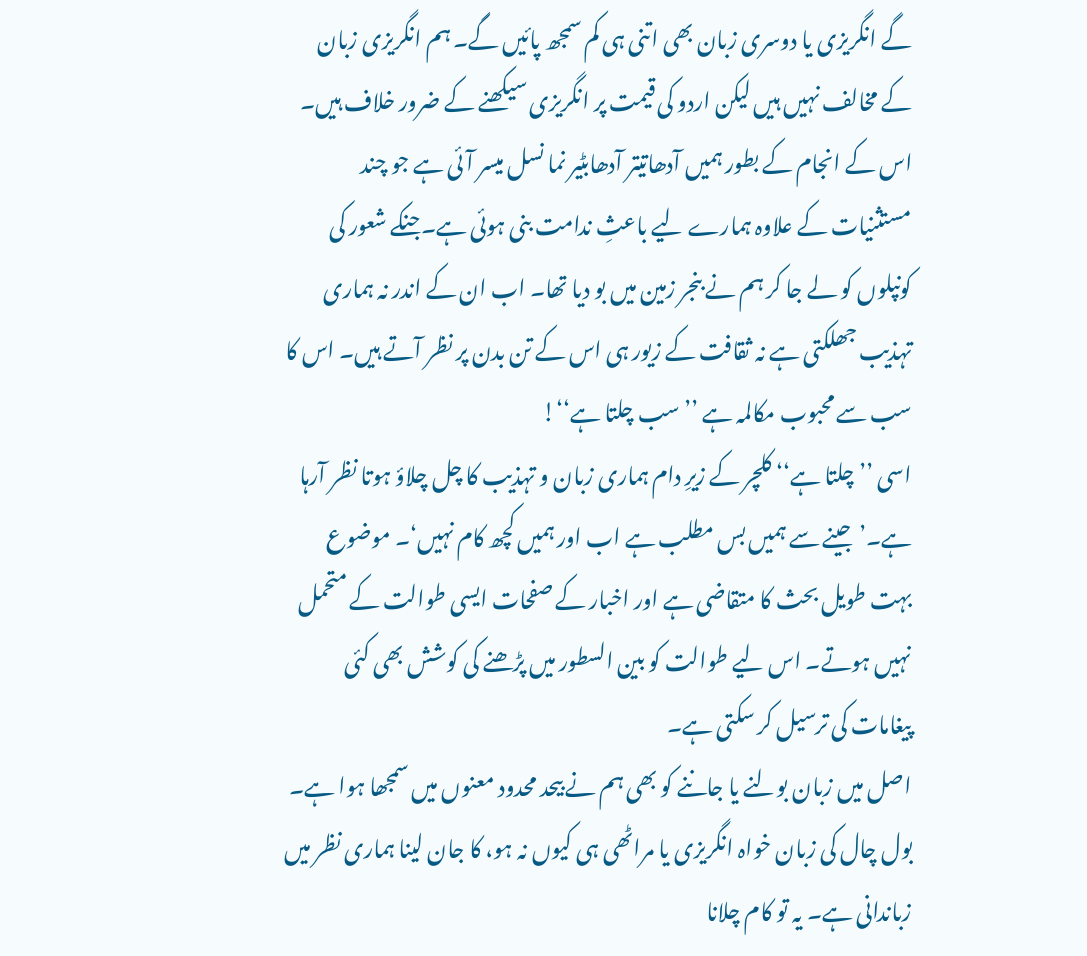گے انگریزی یا دوسری زبان بھی اتنی ہی کم سمجھ پائیں گے۔ ہم انگریزی زبان کے مخالف نہیں ہیں لیکن اردو کی قیمت پر انگریزی سیکھنے کے ضرور خلاف ہیں۔ اس کے انجام کے بطور ہمیں آدھاتیتر آدھابٹیر نما نسل میسر آئی ہے جو چند مستثنیات کے علاوہ ہمارے لیے باعثِ ندامت بنی ہوئی ہے۔جنکے شعور کی کونپلوں کو لے جا کر ہم نے بنجر زمین میں بو دیا تھا۔ اب ان کے اندر نہ ہماری تہذیب جھلکتی ہے نہ ثقافت کے زیور ہی اس کے تن بدن پر نظر آتے ہیں۔ اس کا سب سے محبوب مکالمہ ہے ’’سب چلتا ہے‘‘!
اسی ’’چلتا ہے‘‘ کلچر کے زیرِ دام ہماری زبان و تہذیب کا چل چلاؤ ہوتا نظر آرہا ہے۔’جینے سے ہمیں بس مطلب ہے اب اور ہمیں کچھ کام نہیں‘۔ موضوع بہت طویل بحث کا متقاضی ہے اور اخبار کے صفحات ایسی طوالت کے متحمل نہیں ہوتے۔ اس لیے طوالت کو بین السطور میں پڑھنے کی کوشش بھی کئی پیغامات کی ترسیل کر سکتی ہے۔
اصل میں زبان بولنے یا جاننے کو بھی ہم نے بیحد محدود معنوں میں سمجھا ہوا ہے۔ بول چال کی زبان خواہ انگریزی یا مراٹھی ہی کیوں نہ ہو، کا جان لینا ہماری نظر میں زباندانی ہے۔ یہ تو کام چلانا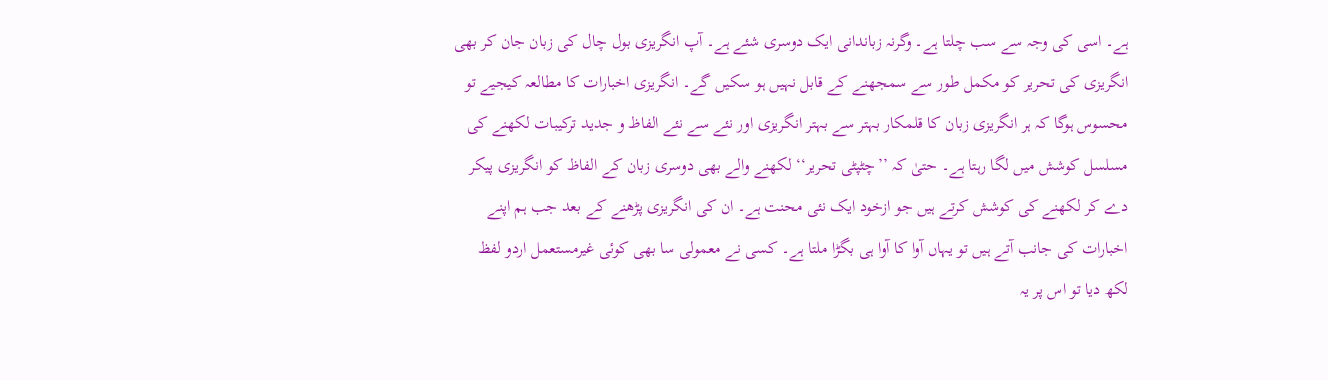ہے۔ اسی کی وجہ سے سب چلتا ہے۔ وگرنہ زباندانی ایک دوسری شئے ہے۔ آپ انگریزی بول چال کی زبان جان کر بھی انگریزی کی تحریر کو مکمل طور سے سمجھنے کے قابل نہیں ہو سکیں گے۔ انگریزی اخبارات کا مطالعہ کیجیے تو محسوس ہوگا کہ ہر انگریزی زبان کا قلمکار بہتر سے بہتر انگریزی اور نئے سے نئے الفاظ و جدید ترکیبات لکھنے کی مسلسل کوشش میں لگا رہتا ہے۔ حتیٰ کہ ’’چٹپٹی تحریر‘‘ لکھنے والے بھی دوسری زبان کے الفاظ کو انگریزی پیکر دے کر لکھنے کی کوشش کرتے ہیں جو ازخود ایک نئی محنت ہے۔ ان کی انگریزی پڑھنے کے بعد جب ہم اپنے اخبارات کی جانب آتے ہیں تو یہاں آوا کا آوا ہی بگڑا ملتا ہے۔ کسی نے معمولی سا بھی کوئی غیرمستعمل اردو لفظ لکھ دیا تو اس پر یہ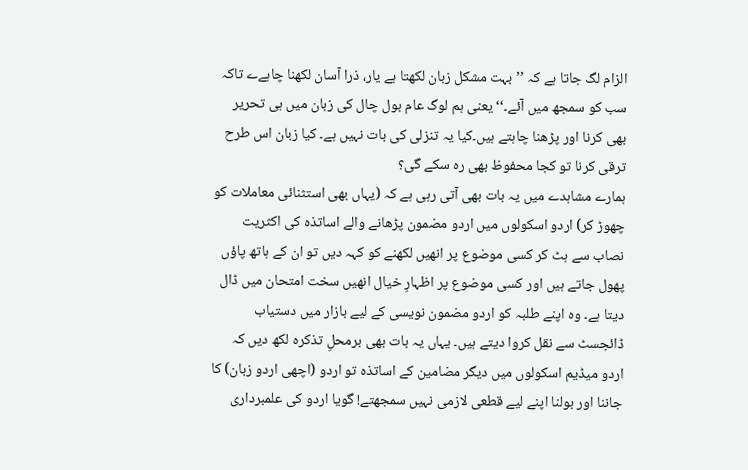الزام لگ جاتا ہے کہ ’’بہت مشکل زبان لکھتا ہے یار، ذرا آسان لکھنا چاہےے تاکہ سب کو سمجھ میں آئے۔‘‘ یعنی ہم لوگ عام بول چال کی زبان میں ہی تحریر بھی کرنا اور پڑھنا چاہتے ہیں۔کیا یہ تنزلی کی بات نہیں ہے۔ کیا زبان اس طرح ترقی کرنا تو کجا محفوظ بھی رہ سکے گی؟
ہمارے مشاہدے میں یہ بات بھی آتی رہی ہے کہ (یہاں بھی استثنائی معاملات کو چھوڑ کر) اردو اسکولوں میں اردو مضمون پڑھانے والے اساتذہ کی اکثریت نصاب سے ہٹ کر کسی موضوع پر انھیں لکھنے کو کہہ دیں تو ان کے ہاتھ پاؤں پھول جاتے ہیں اور کسی موضوع پر اظہارِ خیال انھیں سخت امتحان میں ڈال دیتا ہے۔ وہ اپنے طلبہ کو اردو مضمون نویسی کے لیے بازار میں دستیاب ڈائجسٹ سے نقل کروا دیتے ہیں۔ یہاں یہ بات بھی برمحلِ تذکرہ لکھ دیں کہ اردو میڈیم اسکولوں میں دیگر مضامین کے اساتذہ تو اردو (اچھی اردو زبان) کا جاننا اور بولنا اپنے لیے قطعی لازمی نہیں سمجھتے! گویا اردو کی علمبرداری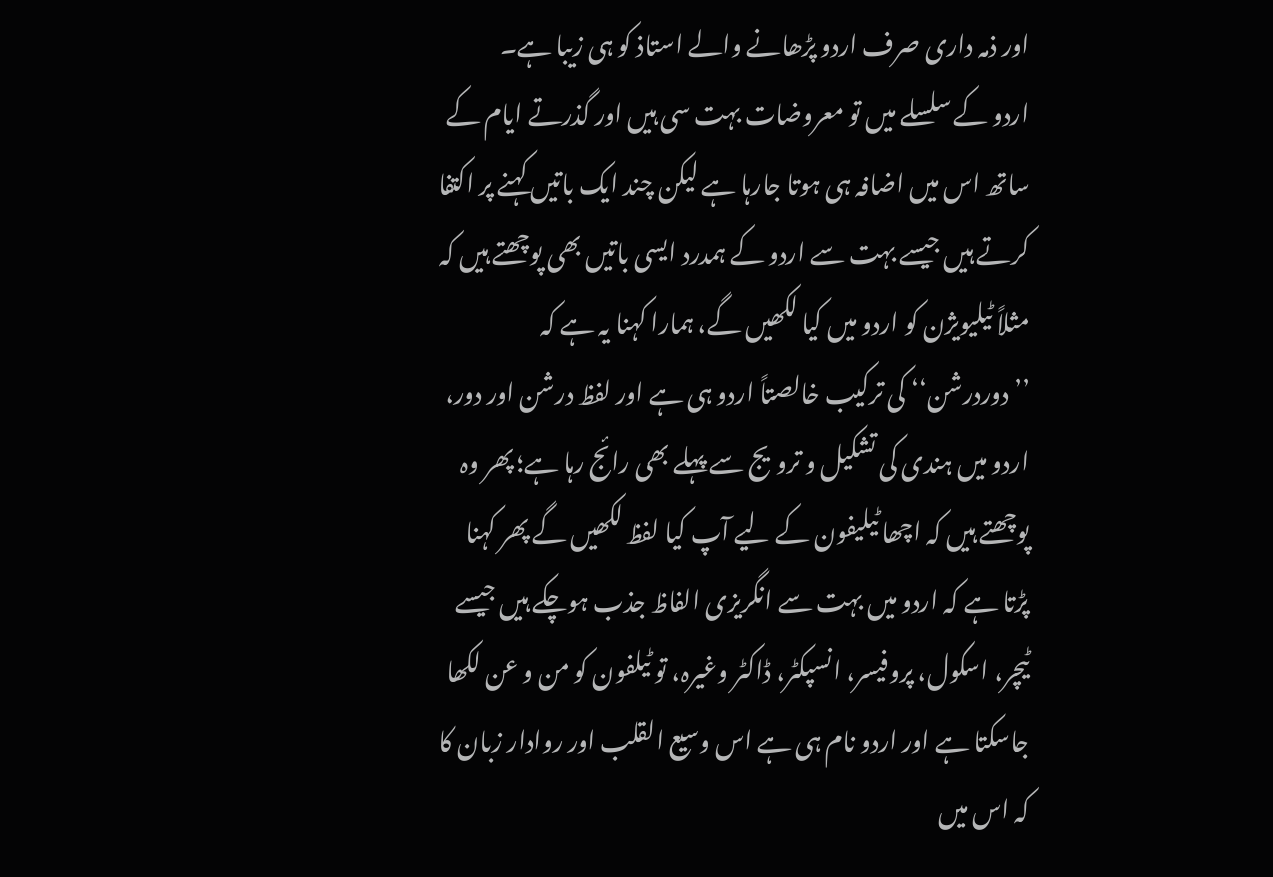اور ذمہ داری صرف اردو پڑھانے والے استاذ کو ہی زیبا ہے۔
اردو کے سلسلے میں تو معروضات بہت سی ہیں اور گذرتے ایام کے ساتھ اس میں اضافہ ہی ہوتا جارہا ہے لیکن چند ایک باتیں کہنے پر اکتفا کرتے ہیں جیسے بہت سے اردو کے ہمدرد ایسی باتیں بھی پوچھتے ہیں کہ مثلاً ٹیلیویژن کو اردو میں کیا لکھیں گے، ہمارا کہنا یہ ہے کہ ’’دوردرشن‘‘ کی ترکیب خالصتاً اردو ہی ہے اور لفظ درشن اور دور، اردو میں ہندی کی تشکیل و ترویج سے پہلے بھی رائج رہا ہے؛ پھر وہ پوچھتے ہیں کہ اچھا ٹیلیفون کے لیے آپ کیا لفظ لکھیں گے پھر کہنا پڑتا ہے کہ اردو میں بہت سے انگریزی الفاظ جذب ہوچکے ہیں جیسے ٹیچر، اسکول، پروفیسر، انسپکٹر، ڈاکٹر وغیرہ، تو ٹیلفون کو من و عن لکھا جاسکتا ہے اور اردو نام ہی ہے اس وسیع القلب اور روادار زبان کا کہ اس میں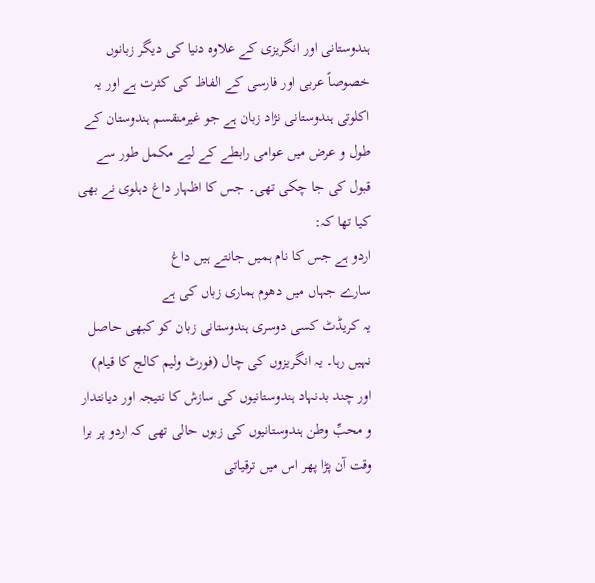ہندوستانی اور انگریزی کے علاوہ دنیا کی دیگر زبانوں خصوصاً عربی اور فارسی کے الفاظ کی کثرت ہے اور یہ اکلوتی ہندوستانی نژاد زبان ہے جو غیرمنقسم ہندوستان کے طول و عرض میں عوامی رابطے کے لیے مکمل طور سے قبول کی جا چکی تھی۔ جس کا اظہار داغ دہلوی نے بھی کیا تھا کہ:
اردو ہے جس کا نام ہمیں جانتے ہیں داغ
سارے جہاں میں دھوم ہماری زباں کی ہے
یہ کریڈٹ کسی دوسری ہندوستانی زبان کو کبھی حاصل نہیں رہا۔ یہ انگریزوں کی چال (فورٹ ولیم کالج کا قیام) اور چند بدنہاد ہندوستانیوں کی سازش کا نتیجہ اور دیانتدار و محبِّ وطن ہندوستانیوں کی زبوں حالی تھی کہ اردو پر برا وقت آن پڑا پھر اس میں ترقیاتی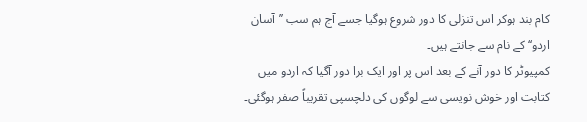کام بند ہوکر اس تنزلی کا دور شروع ہوگیا جسے آج ہم سب ’’آسان اردو‘‘ کے نام سے جانتے ہیں۔
کمپیوٹر کا دور آنے کے بعد اس پر اور ایک برا دور آگیا کہ اردو میں کتابت اور خوش نویسی سے لوگوں کی دلچسپی تقریباً صفر ہوگئی۔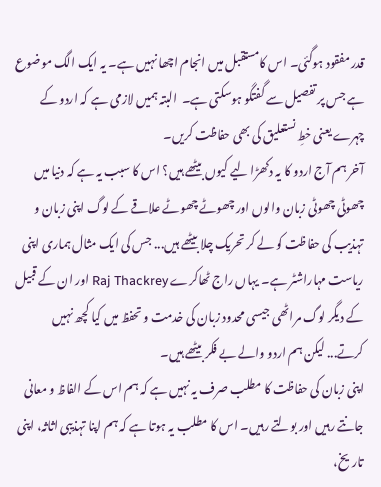قدر مفقود ہوگئی۔ اس کامستقبل میں انجام اچھا نہیں ہے۔ یہ ایک الگ موضوع ہے جس پر تفصیل سے گفتگو ہوسکتی ہے۔  البتہ ہمیں لازمی ہے کہ اردو کے چہرے یعنی خطِ نستعلیق کی بھی حفاظت کریں۔
آخر ہم آج اردو کا یہ دکھڑا لیے کیوں بیٹھے ہیں؟ اس کا سبب یہ ہے کہ دنیا میں چھوٹی چھوٹی زبان والوں اور چھوٹے چھوٹے علاقے کے لوگ اپنی زبان و تہذیب کی حفاظت کو لے کر تحریک چلا بیٹھے ہیں... جس کی ایک مثال ہماری اپنی ریاست مہاراشٹر ہے۔ یہاں راج ٹھاکرے Raj Thackrey اور ان کے قبیل کے دیگر لوگ مراٹھی جیسی محدود زبان کی خدمت و تحفظ میں کیا کچھ نہیں کرتے... لیکن ہم اردو والے بے فکر بیٹھے ہیں۔
اپنی زبان کی حفاظت کا مطلب صرف یہ نہیں ہے کہ ہم اس کے الفاظ و معانی جانتے رہیں اور بولتے رہیں۔ اس کا مطلب یہ ہوتا ہے کہ ہم اپنا تہذیبی اثاثہ، اپنی تاریخ،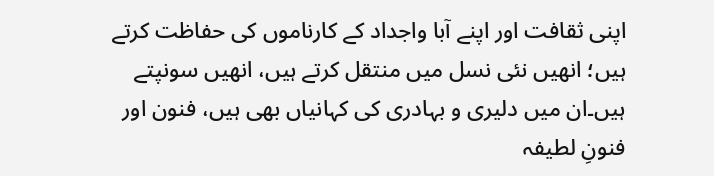اپنی ثقافت اور اپنے آبا واجداد کے کارناموں کی حفاظت کرتے ہیں؛ انھیں نئی نسل میں منتقل کرتے ہیں، انھیں سونپتے ہیں۔ان میں دلیری و بہادری کی کہانیاں بھی ہیں، فنون اور فنونِ لطیفہ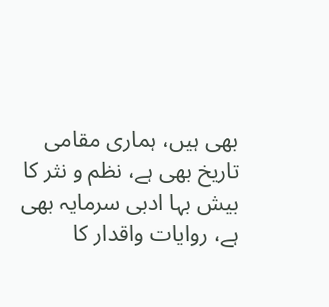بھی ہیں، ہماری مقامی تاریخ بھی ہے، نظم و نثر کا بیش بہا ادبی سرمایہ بھی ہے، روایات واقدار کا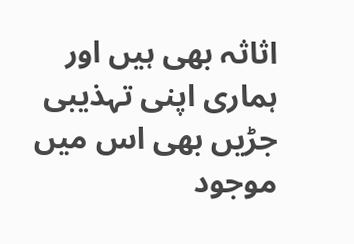اثاثہ بھی ہیں اور ہماری اپنی تہذیبی جڑیں بھی اس میں موجود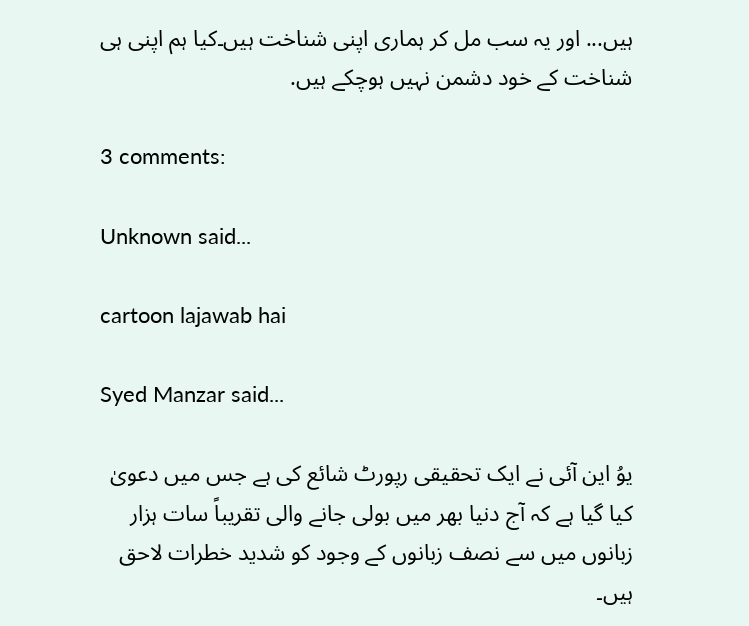ہیں... اور یہ سب مل کر ہماری اپنی شناخت ہیں۔کیا ہم اپنی ہی شناخت کے خود دشمن نہیں ہوچکے ہیں.

3 comments:

Unknown said...

cartoon lajawab hai

Syed Manzar said...

یوُ این آئی نے ایک تحقیقی رپورٹ شائع کی ہے جس میں دعویٰ کیا گیا ہے کہ آج دنیا بھر میں بولی جانے والی تقریباً سات ہزار زبانوں میں سے نصف زبانوں کے وجود کو شدید خطرات لاحق ہیں۔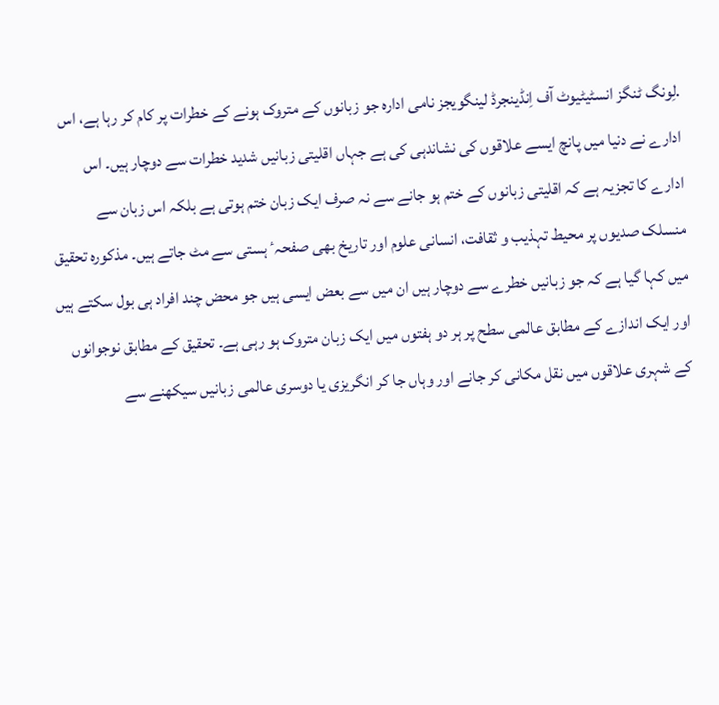.لِونگ ٹنگز انسٹیٹیوٹ آف اِنڈینجرڈ لینگویجز نامی ادارہ جو زبانوں کے متروک ہونے کے خطرات پر کام کر رہا ہے، اس ادارے نے دنیا میں پانچ ایسے علاقوں کی نشاندہی کی ہے جہاں اقلیتی زبانیں شدید خطرات سے دوچار ہیں۔ اس ادارے کا تجزیہ ہے کہ اقلیتی زبانوں کے ختم ہو جانے سے نہ صرف ایک زبان ختم ہوتی ہے بلکہ اس زبان سے منسلک صدیوں پر محیط تہذیب و ثقافت، انسانی علوم اور تاریخ بھی صفحہٴ ہستی سے مٹ جاتے ہیں۔ مذکورہ تحقیق میں کہا گیا ہے کہ جو زبانیں خطرے سے دوچار ہیں ان میں سے بعض ایسی ہیں جو محض چند افراد ہی بول سکتے ہیں اور ایک اندازے کے مطابق عالمی سطح پر ہر دو ہفتوں میں ایک زبان متروک ہو رہی ہے۔ تحقیق کے مطابق نوجوانوں کے شہری علاقوں میں نقل مکانی کر جانے اور وہاں جا کر انگریزی یا دوسری عالمی زبانیں سیکھنے سے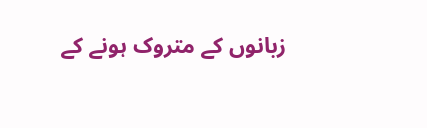زبانوں کے متروک ہونے کے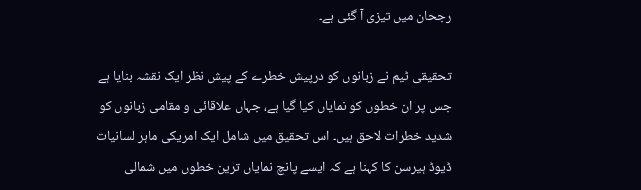رجحان میں تیزی آ گئی ہے۔

تحقیقی ٹیم نے زبانوں کو درپیش خطرے کے پیش نظر ایک نقشہ بنایا ہے جس پر ان خطوں کو نمایاں کیا گیا ہے، جہاں علاقائی و مقامی زبانوں کو شدید خطرات لاحق ہیں۔ اس تحقیق میں شامل ایک امریکی ماہر لسانیات ڈیوڈ ہیرسن کا کہنا ہے کہ ایسے پانچ نمایاں ترین خطوں میں شمالی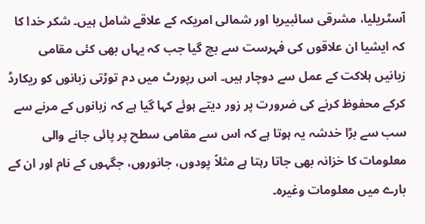آسٹریلیا، مشرقی سائبیریا اور شمالی امریکہ کے علاقے شامل ہیں۔ شکر خدا کا کہ ایشیا ان علاقوں کی فہرست سے بچ گیا جب کہ یہاں بھی کئی مقامی زبانیں ہلاکت کے عمل سے دوچار ہیں۔ اس رپورٹ میں دم توڑتی زبانوں کو ریکارڈ کرکے محفوظ کرنے کی ضرورت پر زور دیتے ہوئے کہا گیا ہے کہ زبانوں کے مرنے سے سب سے بڑا خدشہ یہ ہوتا ہے کہ اس سے مقامی سطح پر پائی جانے والی معلومات کا خزانہ بھی جاتا رہتا ہے مثلاً پودوں، جانوروں، جگہوں کے نام اور ان کے بارے میں معلومات وغیرہ۔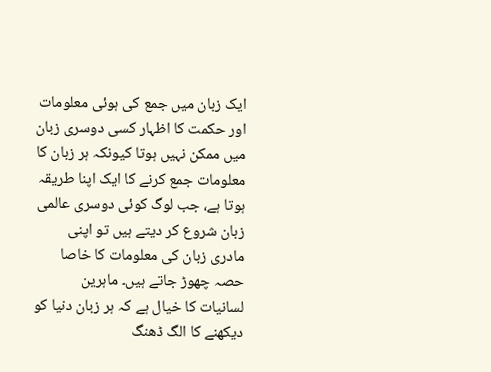ایک زبان میں جمع کی ہوئی معلومات اور حکمت کا اظہار کسی دوسری زبان میں ممکن نہیں ہوتا کیونکہ ہر زبان کا معلومات جمع کرنے کا ایک اپنا طریقہ ہوتا ہے، جب لوگ کوئی دوسری عالمی زبان شروع کر دیتے ہیں تو اپنی مادری زبان کی معلومات کا خاصا حصہ چھوڑ جاتے ہیں۔ ماہرین لسانیات کا خیال ہے کہ ہر زبان دنیا کو دیکھنے کا الگ ڈھنگ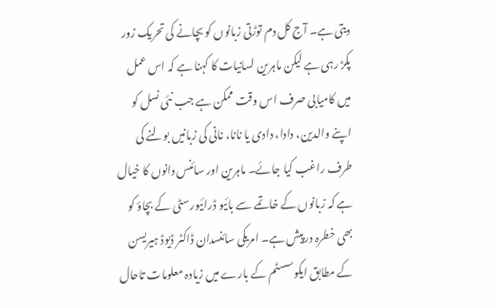دیتی ہے۔ آج کل دم توڑتی زبانوں کو بچانے کی تحریک زور پکڑ رہی ہے لیکن ماہرین لسانیات کا کہنا ہے کہ اس عمل میں کامیابی صرف اس وقت ممکن ہے جب نئی نسل کو اپنے والدین، دادا، دادی یا نانا، نانی کی زبانیں بولنے کی طرف راغب کیا جائے۔ ماہرین اور سائنس دانوں کا خیال ہے کہ زبانوں کے خاتمے سے بائیو ڈرائیورسٹی کے بچاؤ کو بھی خطرہ درپیش ہے۔ امریکی سائنسدان ڈاکٹر ڈیوڈ ہیریسن کے مطابق ایکوسسٹم کے بارے میں زیادہ معلومات تاحال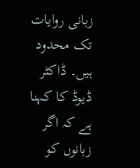زبانی روایات تک محدود ہیں۔ ڈاکٹر ڈیوڈ کا کہنا ہے کہ اگر زبانوں کو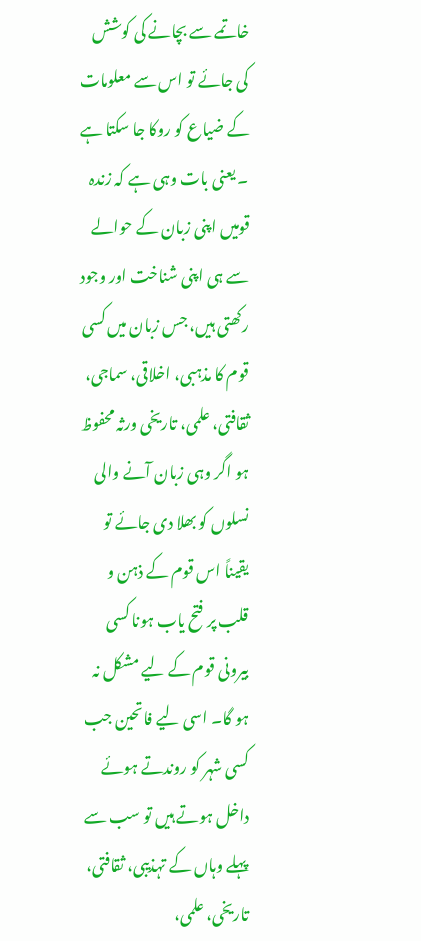خاتمے سے بچانے کی کوشش کی جائے تو اس سے معلومات کے ضیاع کو روکا جا سکتا ہے ۔ یعنی بات وہی ہے کہ زندہ قومیں اپنی زبان کے حوالے سے ہی اپنی شناخت اور وجود رکھتی ہیں، جس زبان میں کسی قوم کا مذہبی، اخلاقی، سماجی، ثقافتی، علمی، تاریخی ورثہ محفوظ ہو اگر وہی زبان آنے والی نسلوں کو بھلا دی جائے تو یقیناً اس قوم کے ذہن و قلب پر فتح یاب ہونا کسی بیرونی قوم کے لیے مشکل نہ ہو گا۔ اسی لیے فاتحین جب کسی شہر کو روندتے ہوئے داخل ہوتے ہیں تو سب سے پہلے وہاں کے تہذیبی، ثقافتی، تاریخی، علمی،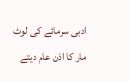ادبی سرمائے کی لوٹ مار کا اذن عام دیتے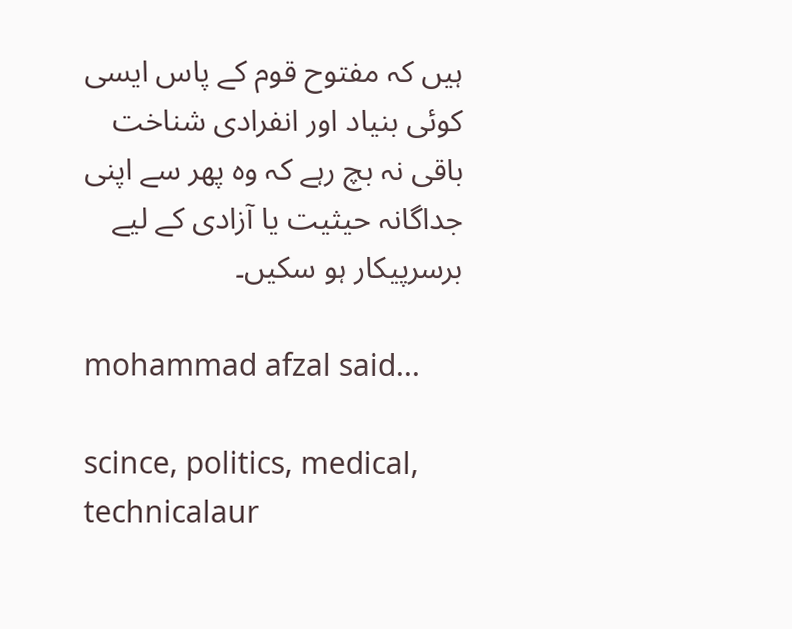ہیں کہ مفتوح قوم کے پاس ایسی کوئی بنیاد اور انفرادی شناخت باقی نہ بچ رہے کہ وہ پھر سے اپنی جداگانہ حیثیت یا آزادی کے لیے برسرپیکار ہو سکیں۔

mohammad afzal said...

scince, politics, medical, technicalaur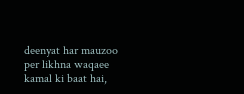deenyat har mauzoo per likhna waqaee kamal ki baat hai,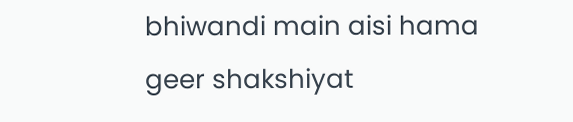bhiwandi main aisi hama geer shakshiyat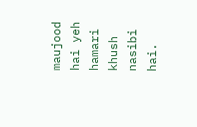maujood hai yeh hamari khush nasibi hai.